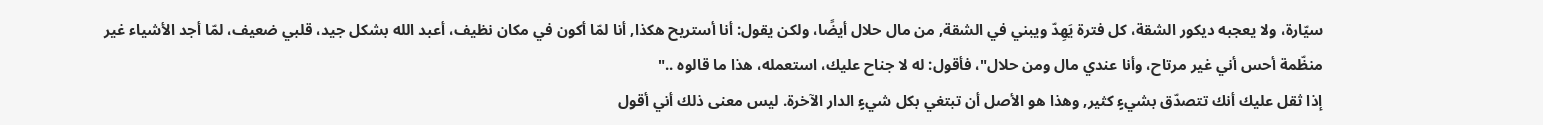سيّارة، ولا يعجبه ديكور الشقة، كل فترة يَهِدّ ويبني في الشقة, من مال حلال أيضًا، ولكن يقول: أنا أستريح هكذا, أنا لمّا أكون في مكان نظيف، أعبد الله بشكل جيد، قلبي ضعيف، لمّا أجد الأشياء غير منظّمة أحس أني غير مرتاح، وأنا عندي مال ومن حلال"، فأقول: له لا جناح عليك، استعمله، هذا ما قالوه .."
إذا ثقل عليك أنك تتصدّق بشيءٍ كثير, وهذا هو الأصل أن تبتغي بكل شيءٍ الدار الآخرة. ليس معنى ذلك أني أقول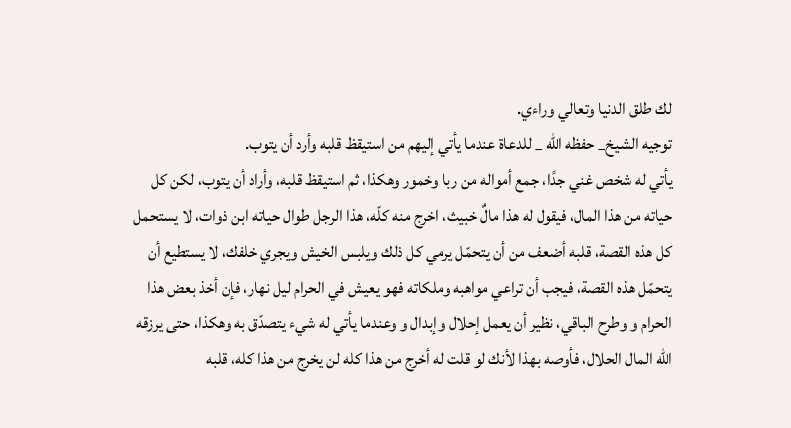لك طلق الدنيا وتعالي وراءي.
توجيه الشيخ_ حفظه الله _ للدعاة عندما يأتي إليهم من استيقظ قلبه وأرد أن يتوب.
يأتي له شخص غني جدًا، جمع أمواله من ربا وخمور وهكذا، ثم استيقظ قلبه، وأراد أن يتوب، لكن كل حياته من هذا المال، فيقول له هذا مالٌ خبيث، اخرج منه كلّه، هذا الرجل طوال حياته ابن ذوات، لا يستحمل كل هذه القصة، قلبه أضعف من أن يتحمّل يرمي كل ذلك ويلبس الخيش ويجري خلفك، لا يستطيع أن يتحمّل هذه القصة، فيجب أن تراعي مواهبه وملكاته فهو يعيش في الحرام ليل نهار، فإن أخذ بعض هذا الحرام و وطرح الباقي، نظير أن يعمل إحلال وإبدال و وعندما يأتي له شيء يتصدّق به وهكذا، حتى يرزقه الله المال الحلال، فأوصه بهذا لأنك لو قلت له أخرج من هذا كله لن يخرج من هذا كله، قلبه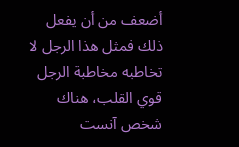أضعف من أن يفعل ذلك فمثل هذا الرجل لا تخاطبه مخاطبة الرجل قوي القلب، هناك شخص آنست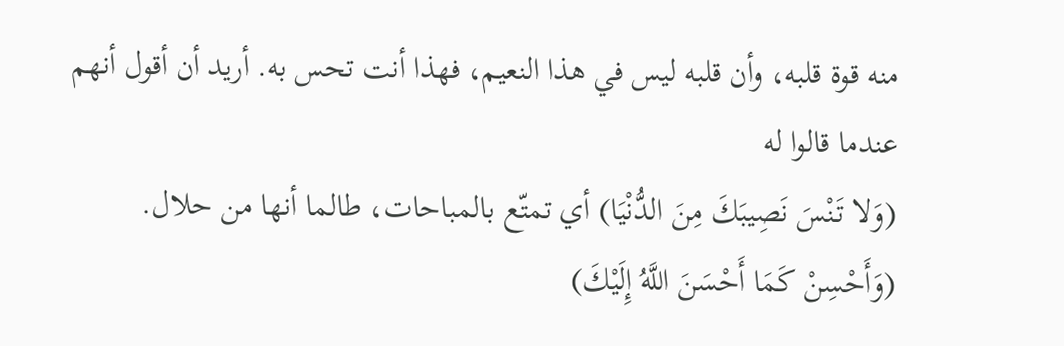منه قوة قلبه، وأن قلبه ليس في هذا النعيم، فهذا أنت تحس به. أريد أن أقول أنهم عندما قالوا له
(وَلا تَنْسَ نَصِيبَكَ مِنَ الدُّنْيَا) أي تمتّع بالمباحات، طالما أنها من حلال.
(وَأَحْسِنْ كَمَا أَحْسَنَ اللَّهُ إِلَيْكَ)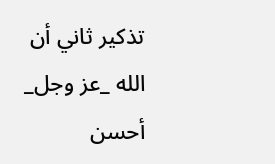تذكير ثاني أن الله _عز وجل_ أحسن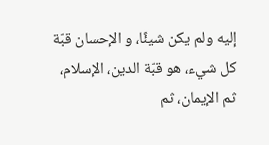إليه ولم يكن شيئًا، و الإحسان قبّة كل شيء، هو قبّة الدين، الإسلام، ثم الإيمان، ثم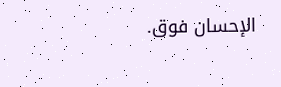الإحسان فوق.